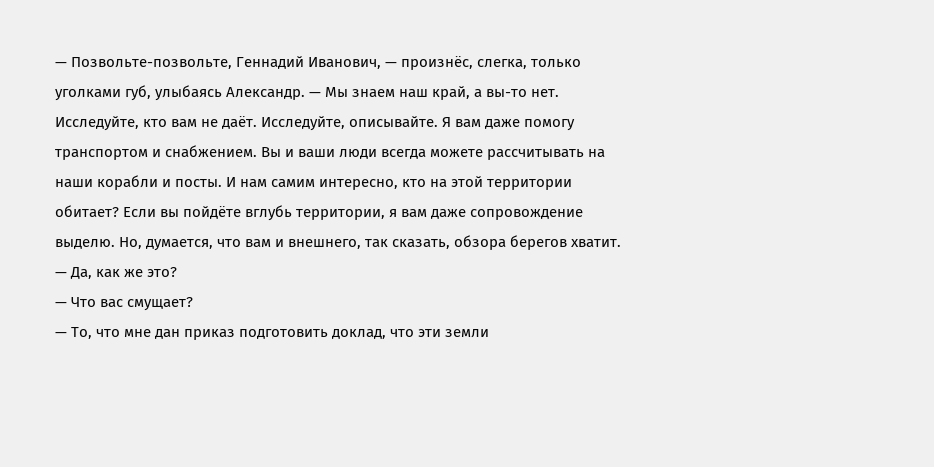— Позвольте-позвольте, Геннадий Иванович, — произнёс, слегка, только уголками губ, улыбаясь Александр. — Мы знаем наш край, а вы-то нет. Исследуйте, кто вам не даёт. Исследуйте, описывайте. Я вам даже помогу транспортом и снабжением. Вы и ваши люди всегда можете рассчитывать на наши корабли и посты. И нам самим интересно, кто на этой территории обитает? Если вы пойдёте вглубь территории, я вам даже сопровождение выделю. Но, думается, что вам и внешнего, так сказать, обзора берегов хватит.
— Да, как же это?
— Что вас смущает?
— То, что мне дан приказ подготовить доклад, что эти земли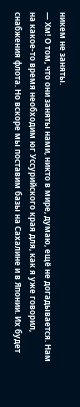никем не заняты.
— Хм! О том, что они заняты нами, никто в мире, думаю, ещё не догадывается. Нам на какое-то время необходим юг Уссурийского края для, как я уже говорил, снабжения флота. Но вскоре мы поставим базы на Сахалине и в Японии. Их будет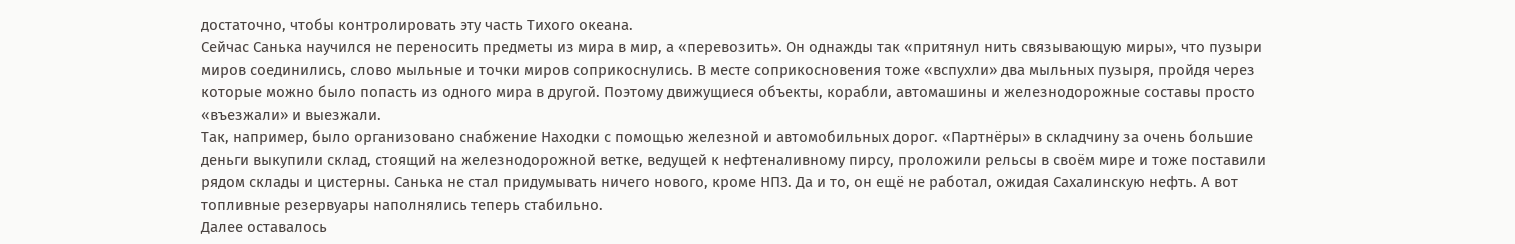достаточно, чтобы контролировать эту часть Тихого океана.
Сейчас Санька научился не переносить предметы из мира в мир, а «перевозить». Он однажды так «притянул нить связывающую миры», что пузыри миров соединились, слово мыльные и точки миров соприкоснулись. В месте соприкосновения тоже «вспухли» два мыльных пузыря, пройдя через которые можно было попасть из одного мира в другой. Поэтому движущиеся объекты, корабли, автомашины и железнодорожные составы просто «въезжали» и выезжали.
Так, например, было организовано снабжение Находки с помощью железной и автомобильных дорог. «Партнёры» в складчину за очень большие деньги выкупили склад, стоящий на железнодорожной ветке, ведущей к нефтеналивному пирсу, проложили рельсы в своём мире и тоже поставили рядом склады и цистерны. Санька не стал придумывать ничего нового, кроме НПЗ. Да и то, он ещё не работал, ожидая Сахалинскую нефть. А вот топливные резервуары наполнялись теперь стабильно.
Далее оставалось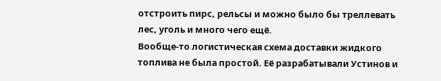отстроить пирс, рельсы и можно было бы треллевать лес, уголь и много чего ещё.
Вообще-то логистическая схема доставки жидкого топлива не была простой. Её разрабатывали Устинов и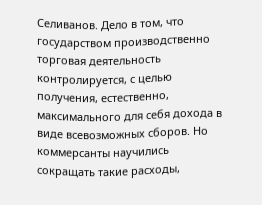Селиванов. Дело в том, что государством производственно торговая деятельность контролируется, с целью получения, естественно, максимального для себя дохода в виде всевозможных сборов. Но коммерсанты научились сокращать такие расходы,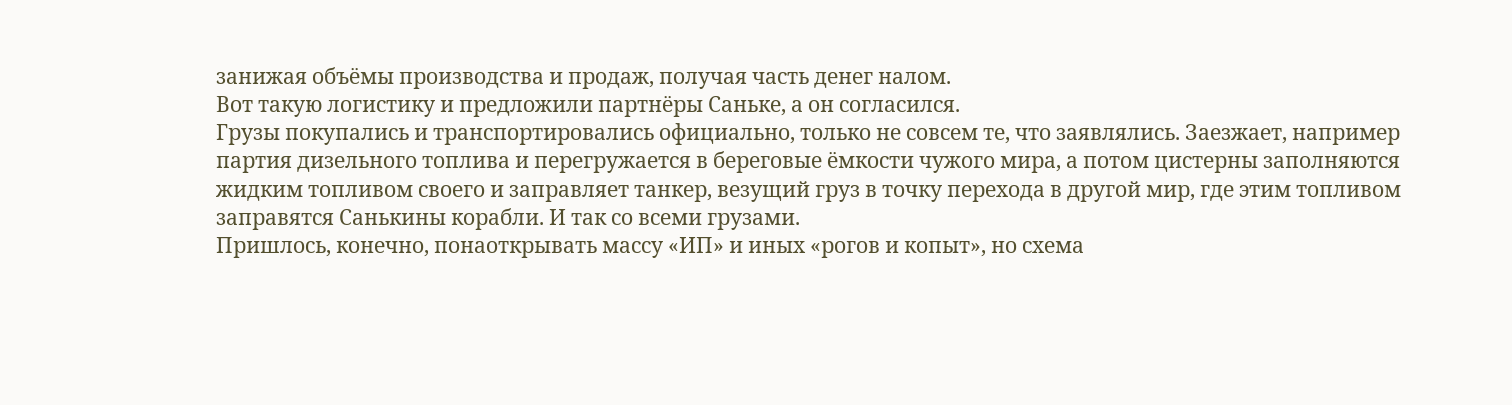занижая объёмы производства и продаж, получая часть денег налом.
Вот такую логистику и предложили партнёры Саньке, а он согласился.
Грузы покупались и транспортировались официально, только не совсем те, что заявлялись. Заезжает, например партия дизельного топлива и перегружается в береговые ёмкости чужого мира, а потом цистерны заполняются жидким топливом своего и заправляет танкер, везущий груз в точку перехода в другой мир, где этим топливом заправятся Санькины корабли. И так со всеми грузами.
Пришлось, конечно, понаоткрывать массу «ИП» и иных «рогов и копыт», но схема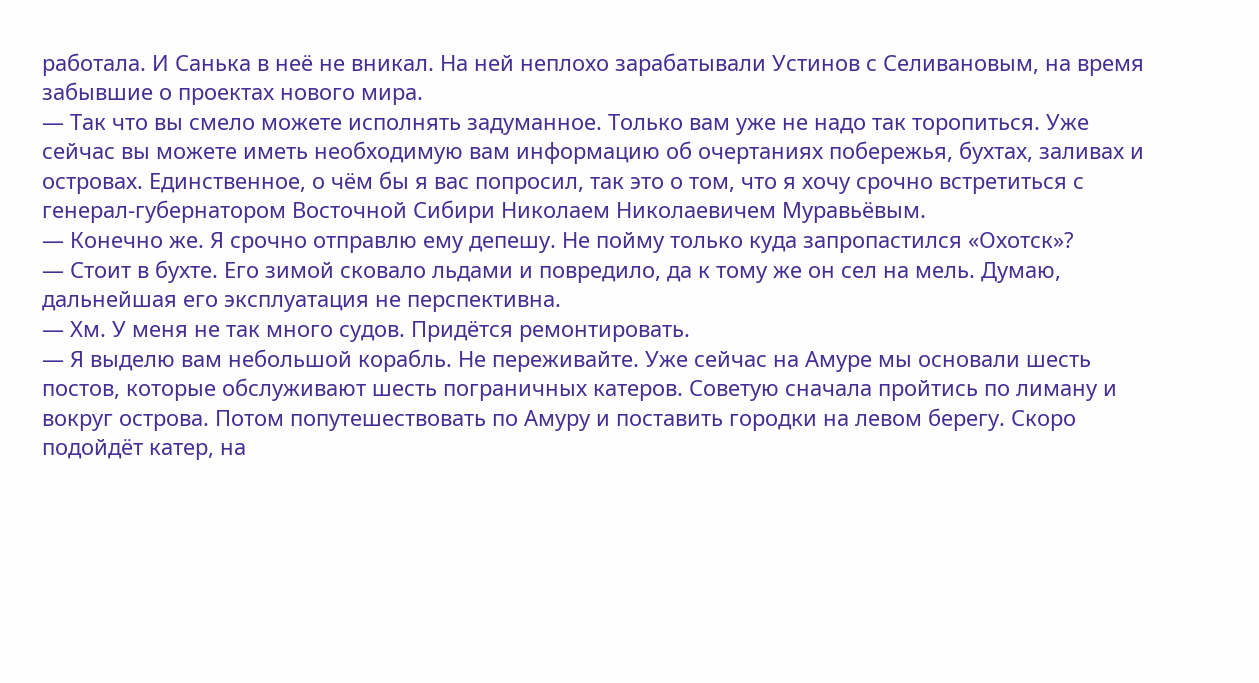работала. И Санька в неё не вникал. На ней неплохо зарабатывали Устинов с Селивановым, на время забывшие о проектах нового мира.
— Так что вы смело можете исполнять задуманное. Только вам уже не надо так торопиться. Уже сейчас вы можете иметь необходимую вам информацию об очертаниях побережья, бухтах, заливах и островах. Единственное, о чём бы я вас попросил, так это о том, что я хочу срочно встретиться с генерал-губернатором Восточной Сибири Николаем Николаевичем Муравьёвым.
— Конечно же. Я срочно отправлю ему депешу. Не пойму только куда запропастился «Охотск»?
— Стоит в бухте. Его зимой сковало льдами и повредило, да к тому же он сел на мель. Думаю, дальнейшая его эксплуатация не перспективна.
— Хм. У меня не так много судов. Придётся ремонтировать.
— Я выделю вам небольшой корабль. Не переживайте. Уже сейчас на Амуре мы основали шесть постов, которые обслуживают шесть пограничных катеров. Советую сначала пройтись по лиману и вокруг острова. Потом попутешествовать по Амуру и поставить городки на левом берегу. Скоро подойдёт катер, на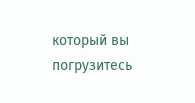который вы погрузитесь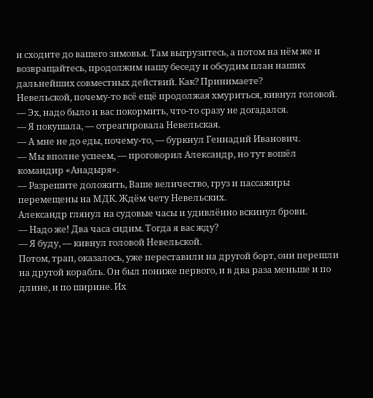и сходите до вашего зимовья. Там выгрузитесь, а потом на нём же и возвращайтесь, продолжим нашу беседу и обсудим план наших дальнейших совместных действий. Как? Принимаете?
Невельской, почему-то всё ещё продолжая хмуриться, кивнул головой.
— Эх, надо было и вас покормить, что-то сразу не догадался.
— Я покушала, — отреагировала Невельская.
— А мне не до еды, почему-то, — буркнул Геннадий Иванович.
— Мы вполне успеем, — проговорил Александр, но тут вошёл командир «Анадыря».
— Разрешите доложить, Ваше величество, груз и пассажиры перемещены на МДК. Ждём чету Невельских.
Александр глянул на судовые часы и удивлённо вскинул брови.
— Надо же! Два часа сидим. Тогда я вас жду?
— Я буду, — кивнул головой Невельской.
Потом, трап, оказалось, уже переставили на другой борт, они перешли на другой корабль. Он был пониже первого, и в два раза меньше и по длине, и по ширине. Их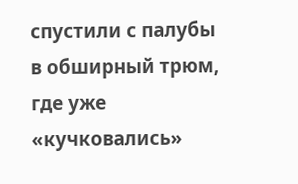спустили с палубы в обширный трюм, где уже «кучковались»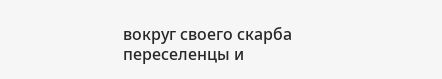вокруг своего скарба переселенцы и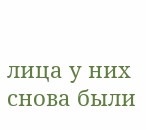лица у них снова были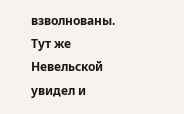взволнованы. Тут же Невельской увидел и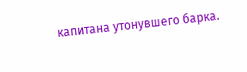капитана утонувшего барка.